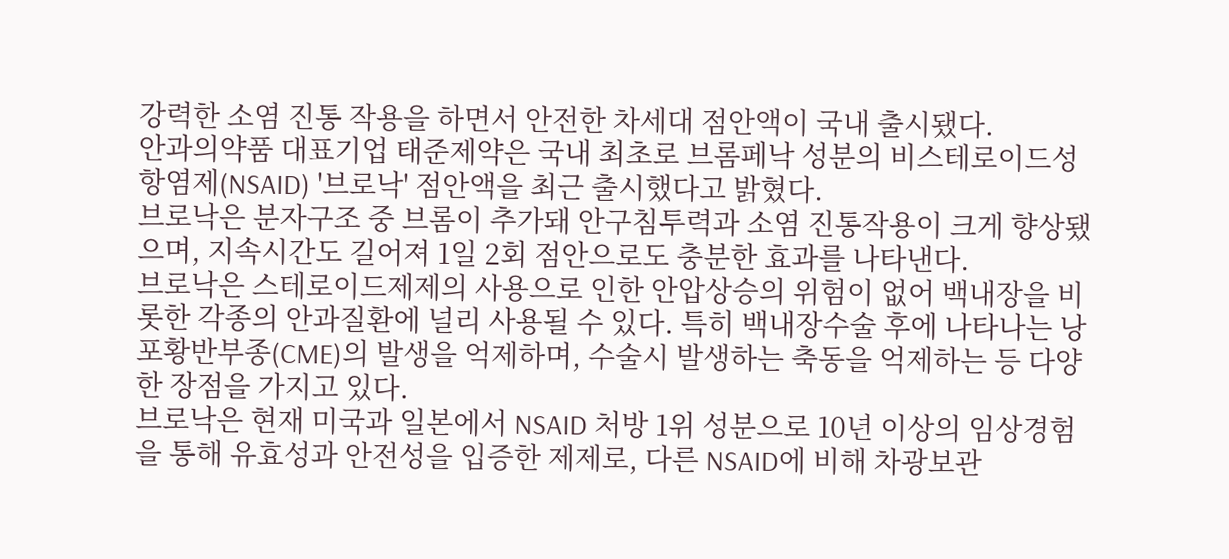강력한 소염 진통 작용을 하면서 안전한 차세대 점안액이 국내 출시됐다.
안과의약품 대표기업 태준제약은 국내 최초로 브롬페낙 성분의 비스테로이드성 항염제(NSAID) '브로낙' 점안액을 최근 출시했다고 밝혔다.
브로낙은 분자구조 중 브롬이 추가돼 안구침투력과 소염 진통작용이 크게 향상됐으며, 지속시간도 길어져 1일 2회 점안으로도 충분한 효과를 나타낸다.
브로낙은 스테로이드제제의 사용으로 인한 안압상승의 위험이 없어 백내장을 비롯한 각종의 안과질환에 널리 사용될 수 있다. 특히 백내장수술 후에 나타나는 낭포황반부종(CME)의 발생을 억제하며, 수술시 발생하는 축동을 억제하는 등 다양한 장점을 가지고 있다.
브로낙은 현재 미국과 일본에서 NSAID 처방 1위 성분으로 10년 이상의 임상경험을 통해 유효성과 안전성을 입증한 제제로, 다른 NSAID에 비해 차광보관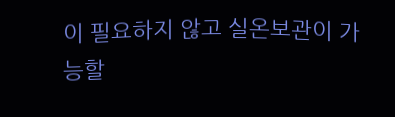이 필요하지 않고 실온보관이 가능할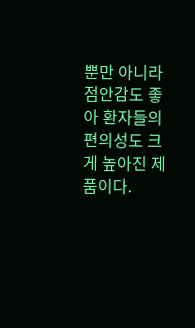뿐만 아니라 점안감도 좋아 환자들의 편의성도 크게 높아진 제품이다.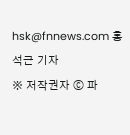hsk@fnnews.com 홍석근 기자
※ 저작권자 ⓒ 파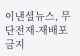이낸셜뉴스, 무단전재-재배포 금지